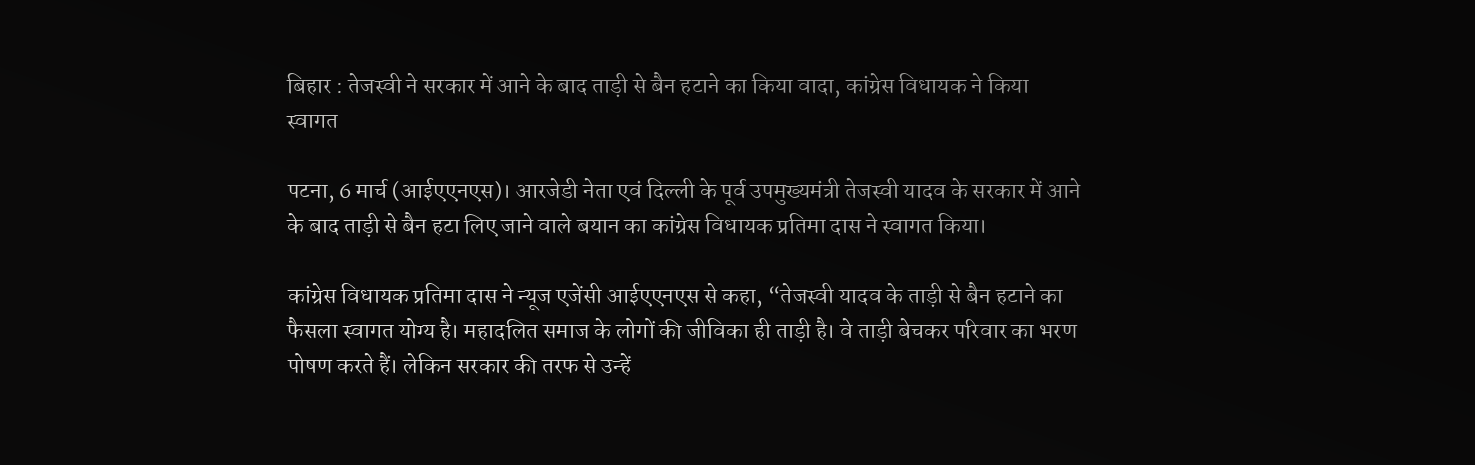बिहार : तेजस्वी ने सरकार में आने के बाद ताड़ी से बैन हटाने का किया वादा, कांग्रेस विधायक ने किया स्वागत

पटना, 6 मार्च (आईएएनएस)। आरजेडी नेता एवं दिल्ली के पूर्व उपमुख्यमंत्री तेजस्वी यादव के सरकार में आने के बाद ताड़ी से बैन हटा लिए जाने वाले बयान का कांग्रेस विधायक प्रतिमा दास ने स्वागत किया।

कांग्रेस विधायक प्रतिमा दास ने न्यूज एजेंसी आईएएनएस से कहा, “तेजस्वी यादव के ताड़ी से बैन हटाने का फैसला स्वागत योग्य है। महादलित समाज के लोगों की जीविका ही ताड़ी है। वे ताड़ी बेचकर परिवार का भरण पोषण करते हैं। लेकिन सरकार की तरफ से उन्हें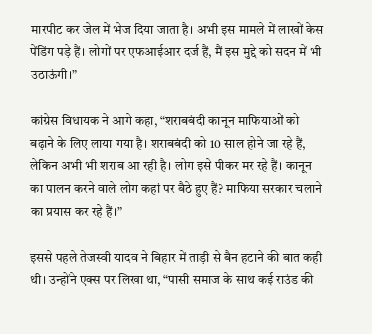मारपीट कर जेल में भेज दिया जाता है। अभी इस मामले में लाखों केस पेंडिंग पड़े हैं। लोगों पर एफआईआर दर्ज हैं, मैं इस मुद्दे को सदन में भी उठाऊंगी।”

कांग्रेस विधायक ने आगे कहा, “शराबबंदी कानून माफियाओं को बढ़ाने के लिए लाया गया है। शराबबंदी को 10 साल होने जा रहे हैं, लेकिन अभी भी शराब आ रही है। लोग इसे पीकर मर रहे हैं। कानून का पालन करने वाले लोग कहां पर बैठे हुए हैं? माफिया सरकार चलाने का प्रयास कर रहे हैं।”

इससे पहले तेजस्वी यादव ने बिहार में ताड़ी से बैन हटाने की बात कही थी। उन्होंने एक्स पर लिखा था, “पासी समाज के साथ कई राउंड की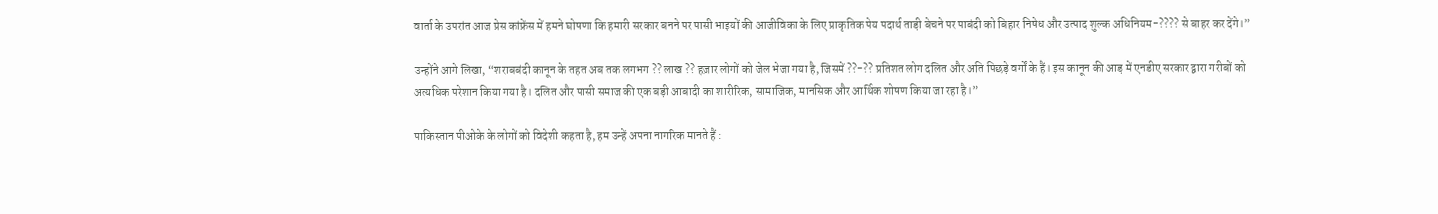वार्ता के उपरांत आज प्रेस कांफ्रेंस में हमने घोषणा कि हमारी सरकार बनने पर पासी भाइयों की आजीविका के लिए प्राकृतिक पेय पदार्थ ताड़ी बेचने पर पाबंदी को बिहार निषेध और उत्पाद शुल्क अधिनियम-???? से बाहर कर देंगे।”

उन्होंने आगे लिखा, “शराबबंदी कानून के तहत अब तक लगभग ?? लाख ?? हज़ार लोगों को जेल भेजा गया है, जिसमें ??-?? प्रत‍िशत लोग दलित और अति पिछड़े वर्गों के हैं। इस कानून की आड़ में एनडीए सरकार द्वारा गरीबों को अत्यधिक परेशान किया गया है। दलित और पासी समाज की एक बड़ी आबादी का शारीरिक, सामाजिक, मानसिक और आर्थिक शोषण किया जा रहा है।”

पाकिस्तान पीओके के लोगों को विदेशी कहता है, हम उन्हें अपना नागरिक मानते हैं :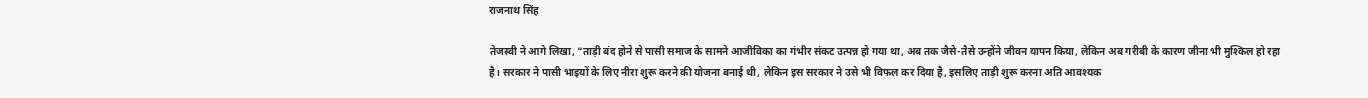राजनाथ सिंह

तेजस्वी ने आगे लिखा, “ताड़ी बंद होने से पासी समाज के सामने आजीविका का गंभीर संकट उत्पन्न हो गया था, अब तक जैसे-तैसे उन्होंने जीवन यापन किया, लेकिन अब गरीबी के कारण जीना भी मुश्किल हो रहा है। सरकार ने पासी भाइयों के लिए नीरा शुरू करने की योजना बनाई थी, लेकिन इस सरकार ने उसे भी विफल कर दिया है, इसलिए ताड़ी शुरू करना अति आवश्यक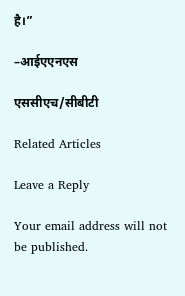है।”

–आईएएनएस

एससीएच/सीबीटी

Related Articles

Leave a Reply

Your email address will not be published.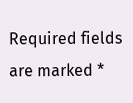Required fields are marked *